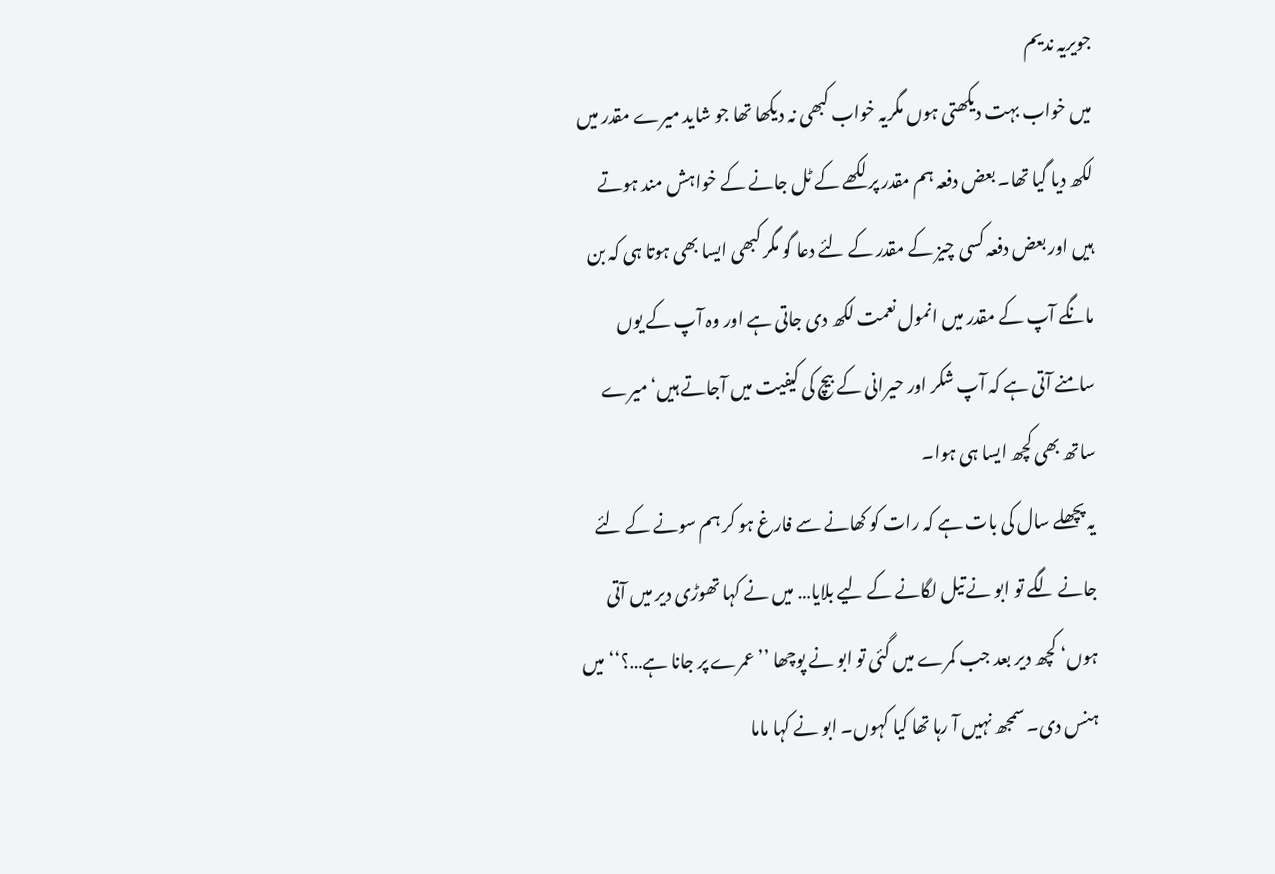جویریہ ندیم
میں خواب بہت دیکھتی ہوں مگریہ خواب کبھی نہ دیکھا تھا جو شاید میرے مقدر میں لکھ دیا گیا تھا۔ بعض دفعہ ہم مقدر پر لکھے کے ٹل جانے کے خواہش مند ہوتے ہیں اور بعض دفعہ کسی چیز کے مقدر کے لئے دعا گو مگر کبھی ایسا بھی ہوتا ہی کہ بن مانگے آپ کے مقدر میں انمول نعمت لکھ دی جاتی ہے اور وہ آپ کے یوں سامنے آتی ہے کہ آپ شکر اور حیرانی کے بیچ کی کیفیت میں آجاتے ہیں‘ میرے ساتھ بھی کچھ ایسا ہی ہوا۔
یہ پچھلے سال کی بات ہے کہ رات کو کھانے سے فارغ ہو کر ہم سونے کے لئے جانے لگے تو ابو نے تیل لگانے کے لیے بلایا… میں نے کہا تھوڑی دیر میں آتی ہوں‘ کچھ دیر بعد جب کمرے میں گئی تو ابو نے پوچھا ’’عمرے پر جانا ہے…؟‘‘ میں ہنس دی۔ سمجھ نہیں آ رہا تھا کیا کہوں۔ ابو نے کہا ماما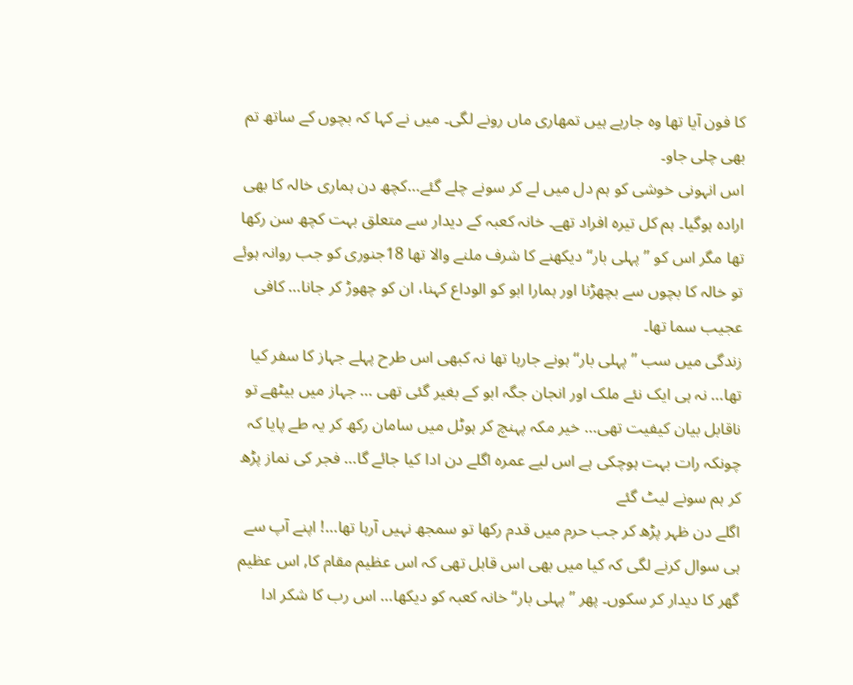کا فون آیا تھا وہ جارہے ہیں تمھاری ماں رونے لگی۔ میں نے کہا کہ بچوں کے ساتھ تم بھی چلی جاو۔
اس انہونی خوشی کو ہم دل میں لے کر سونے چلے گئے…کچھ دن ہماری خالہ کا بھی ارادہ ہوگیا۔ ہم کل تیرہ افراد تھے۔ خانہ کعبہ کے دیدار سے متعلق بہت کچھ سن رکھا تھا مگر اس کو ’’پہلی بار‘‘ دیکھنے کا شرف ملنے والا تھا 18جنوری کو جب روانہ ہوئے تو خالہ کا بچوں سے بچھڑنا اور ہمارا ابو کو الوداع کہنا، ان کو چھوڑ کر جانا… کافی عجیب سما تھا۔
زندگی میں سب ’’پہلی بار‘‘ ہونے جارہا تھا نہ کبھی اس طرح پہلے جہاز کا سفر کیا تھا… نہ ہی ایک نئے ملک اور انجان جگہ ابو کے بغیر گئی تھی … جہاز میں بیٹھے تو ناقابل بیان کیفیت تھی… خیر مکہ پہنچ کر ہوٹل میں سامان رکھ کر یہ طے پایا کہ چونکہ رات بہت ہوچکی ہے اس لیے عمرہ اگلے دن ادا کیا جائے گا… فجر کی نماز پڑھ کر ہم سونے لیٹ گئے
اگلے دن ظہر پڑھ کر جب حرم میں قدم رکھا تو سمجھ نہیں آرہا تھا…! اپنے آپ سے ہی سوال کرنے لگی کہ کیا میں بھی اس قابل تھی کہ اس عظیم مقام کا, اس عظیم گھر کا دیدار کر سکوں۔ پھر ’’پہلی بار‘‘ خانہ کعبہ کو دیکھا… اس رب کا شکر ادا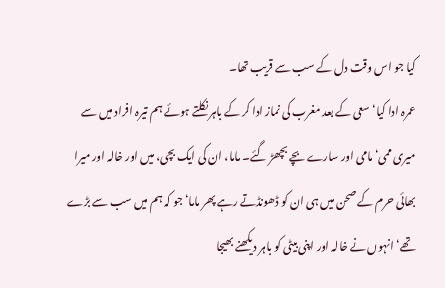کیا جو اس وقت دل کے سب سے قریب تھا۔
عمرہ ادا کیا‘ سعی کے بعد مغرب کی نماز ادا کر کے باہر نکلتے ہوئے ہم تیرہ افراد میں سے میری ممی‘ مامی اور سارے بچے بچھڑ گئے۔ ماما، ان کی ایک بچی، میں اور خالہ اور میرا بھائی حرم کے صحن میں ہی ان کو ڈھونڈتے رہے پھر ماما‘ جو کہ ہم میں سب سے بڑے تھے‘ انہوں نے خالہ اور اپنی بیٹی کو باہر دیکھنے بھیجا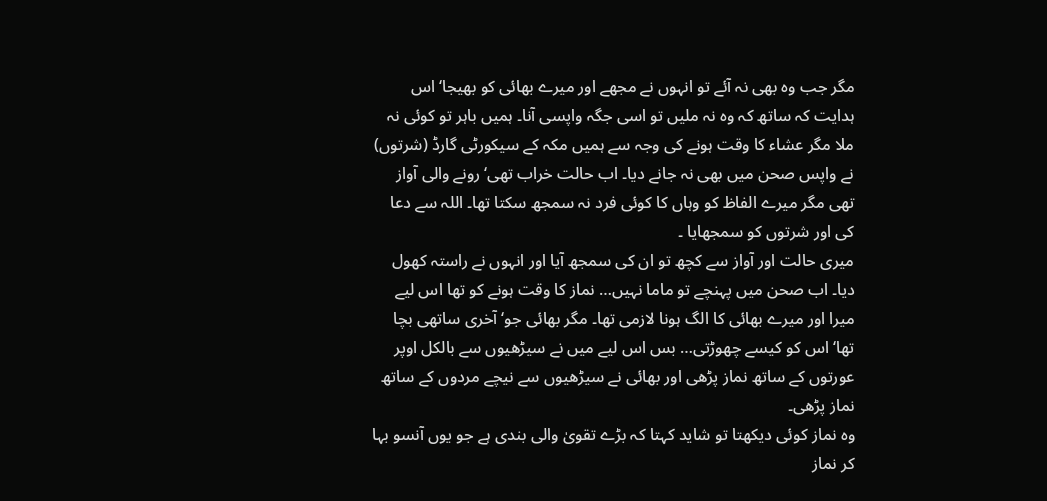مگر جب وہ بھی نہ آئے تو انہوں نے مجھے اور میرے بھائی کو بھیجا‘ اس ہدایت کہ ساتھ کہ وہ نہ ملیں تو اسی جگہ واپسی آنا۔ ہمیں باہر تو کوئی نہ ملا مگر عشاء کا وقت ہونے کی وجہ سے ہمیں مکہ کے سیکورٹی گارڈ (شرتوں) نے واپس صحن میں بھی نہ جانے دیا۔ اب حالت خراب تھی‘ رونے والی آواز تھی مگر میرے الفاظ کو وہاں کا کوئی فرد نہ سمجھ سکتا تھا۔ اللہ سے دعا کی اور شرتوں کو سمجھایا ۔
میری حالت اور آواز سے کچھ تو ان کی سمجھ آیا اور انہوں نے راستہ کھول دیا۔ اب صحن میں پہنچے تو ماما نہیں… نماز کا وقت ہونے کو تھا اس لیے میرا اور میرے بھائی کا الگ ہونا لازمی تھا۔ مگر بھائی جو‘ آخری ساتھی بچا تھا‘ اس کو کیسے چھوڑتی… بس اس لیے میں نے سیڑھیوں سے بالکل اوپر عورتوں کے ساتھ نماز پڑھی اور بھائی نے سیڑھیوں سے نیچے مردوں کے ساتھ نماز پڑھی۔
وہ نماز کوئی دیکھتا تو شاید کہتا کہ بڑے تقویٰ والی بندی ہے جو یوں آنسو بہا کر نماز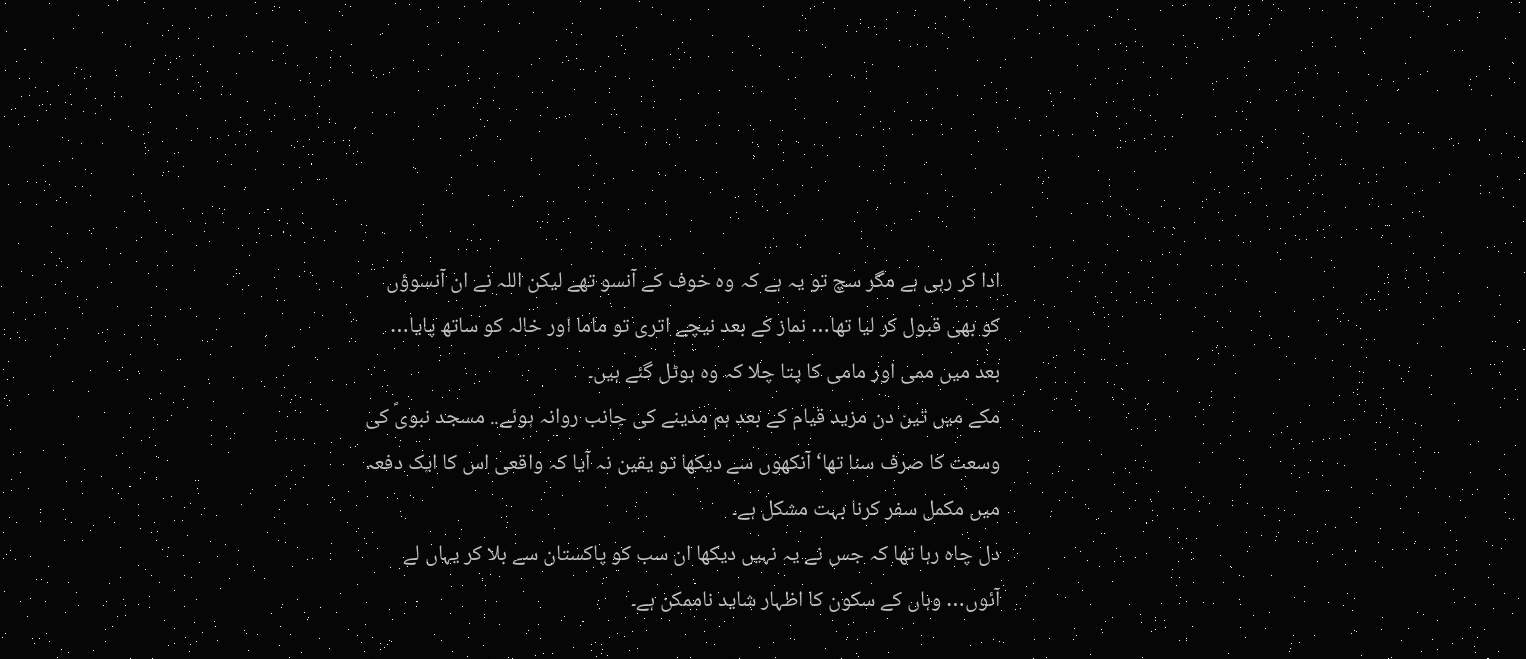ادا کر رہی ہے مگر سچ تو یہ ہے کہ وہ خوف کے آنسو تھے لیکن اللہ نے ان آنسوؤں کو بھی قبول کر لیا تھا… نماز کے بعد نیچے اتری تو ماما اور خالہ کو ساتھ پایا… بعد میں ممی اور مامی کا پتا چلا کہ وہ ہوٹل گئے ہیں۔
مکے میں تین دن مزید قیام کے بعد ہم مدینے کی جانب روانہ ہوئے.. مسجد نبویؐ کی وسعت کا صرف سنا تھا‘ آنکھوں سے دیکھا تو یقین نہ آیا کہ واقعی اس کا ایک دفعہ میں مکمل سفر کرنا بہت مشکل ہے۔
دل چاہ رہا تھا کہ جس نے یہ نہیں دیکھا ان سب کو پاکستان سے بلا کر یہاں لے آئوں… وہاں کے سکون کا اظہار شاید ناممکن ہے۔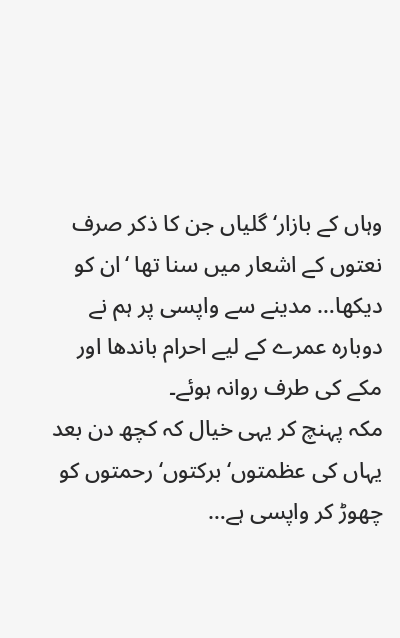وہاں کے بازار‘ گلیاں جن کا ذکر صرف نعتوں کے اشعار میں سنا تھا ‘ان کو دیکھا… مدینے سے واپسی پر ہم نے دوبارہ عمرے کے لیے احرام باندھا اور مکے کی طرف روانہ ہوئے۔
مکہ پہنچ کر یہی خیال کہ کچھ دن بعد یہاں کی عظمتوں‘ برکتوں‘ رحمتوں کو چھوڑ کر واپسی ہے…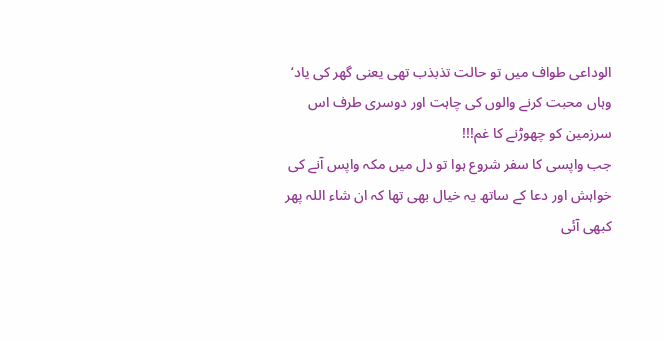الوداعی طواف میں تو حالت تذبذب تھی یعنی گھر کی یاد‘ وہاں محبت کرنے والوں کی چاہت اور دوسری طرف اس سرزمین کو چھوڑنے کا غم!!!
جب واپسی کا سفر شروع ہوا تو دل میں مکہ واپس آنے کی خواہش اور دعا کے ساتھ یہ خیال بھی تھا کہ ان شاء اللہ پھر کبھی آئی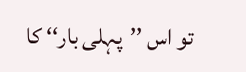تو اس ’’پہلی بار‘‘ کا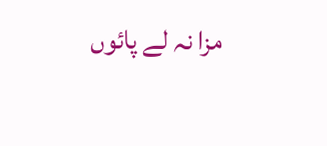مزا نہ لے پائوں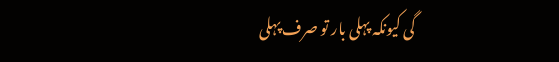گی کیونکہ پہلی بار تو صرف پہلی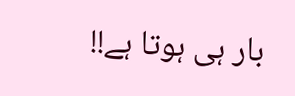بار ہی ہوتا ہے!!